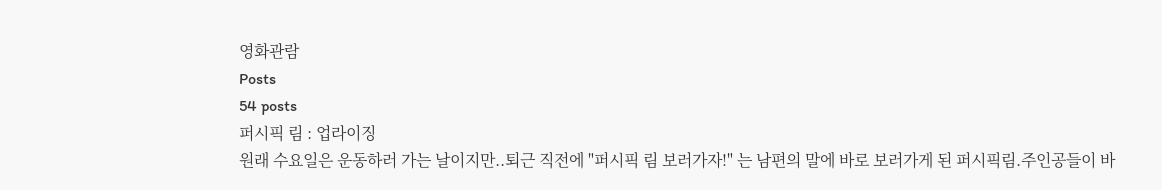영화관람
Posts
54 posts
퍼시픽 림 : 업라이징
원래 수요일은 운동하러 가는 날이지만..퇴근 직전에 "퍼시픽 림 보러가자!" 는 남편의 말에 바로 보러가게 된 퍼시픽림.주인공들이 바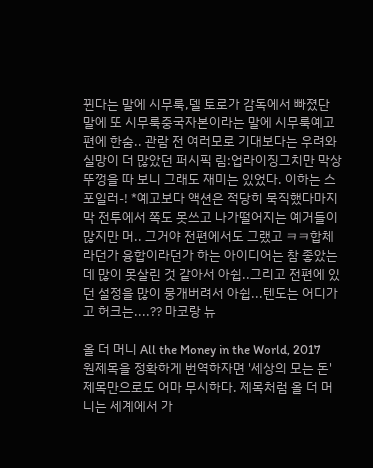뀐다는 말에 시무룩,델 토로가 감독에서 빠졌단 말에 또 시무룩중국자본이라는 말에 시무룩예고편에 한숨.. 관람 전 여러모로 기대보다는 우려와 실망이 더 많았던 퍼시픽 림:업라이징그치만 막상 뚜껑을 따 보니 그래도 재미는 있었다. 이하는 스포일러-! *예고보다 액션은 적당히 묵직했다마지막 전투에서 쪽도 못쓰고 나가떨어지는 예거들이 많지만 머.. 그거야 전편에서도 그랬고 ㅋㅋ합체라던가 융합이라던가 하는 아이디어는 참 좋았는데 많이 못살린 것 같아서 아쉽..그리고 전편에 있던 설정을 많이 뭉개버려서 아쉽...텐도는 어디가고 허크는....?? 마코랑 뉴

올 더 머니 All the Money in the World, 2017
원제목을 정확하게 번역하자면 '세상의 모는 돈' 제목만으로도 어마 무시하다. 제목처럼 올 더 머니는 세계에서 가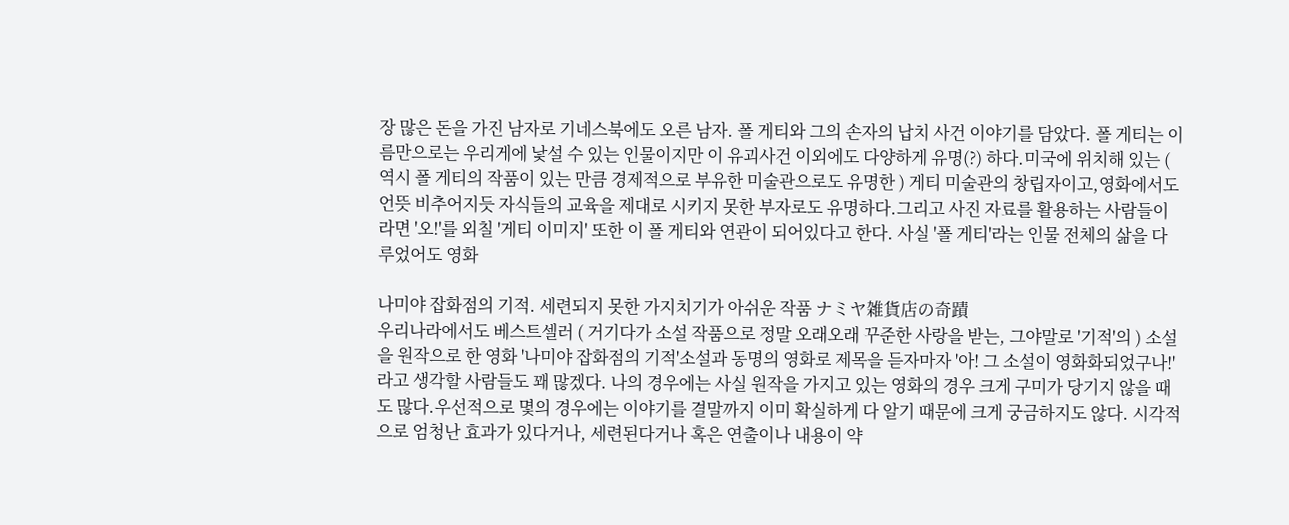장 많은 돈을 가진 남자로 기네스북에도 오른 남자. 폴 게티와 그의 손자의 납치 사건 이야기를 담았다. 폴 게티는 이름만으로는 우리게에 낯설 수 있는 인물이지만 이 유괴사건 이외에도 다양하게 유명(?) 하다.미국에 위치해 있는 ( 역시 폴 게티의 작품이 있는 만큼 경제적으로 부유한 미술관으로도 유명한 ) 게티 미술관의 창립자이고,영화에서도 언뜻 비추어지듯 자식들의 교육을 제대로 시키지 못한 부자로도 유명하다.그리고 사진 자료를 활용하는 사람들이라면 '오!'를 외칠 '게티 이미지' 또한 이 폴 게티와 연관이 되어있다고 한다. 사실 '폴 게티'라는 인물 전체의 삶을 다루었어도 영화

나미야 잡화점의 기적. 세련되지 못한 가지치기가 아쉬운 작품 ナミヤ雑貨店の奇蹟
우리나라에서도 베스트셀러 ( 거기다가 소설 작품으로 정말 오래오래 꾸준한 사랑을 받는, 그야말로 '기적'의 ) 소설을 원작으로 한 영화 '나미야 잡화점의 기적'소설과 동명의 영화로 제목을 듣자마자 '아! 그 소설이 영화화되었구나!'라고 생각할 사람들도 꽤 많겠다. 나의 경우에는 사실 원작을 가지고 있는 영화의 경우 크게 구미가 당기지 않을 때도 많다.우선적으로 몇의 경우에는 이야기를 결말까지 이미 확실하게 다 알기 때문에 크게 궁금하지도 않다. 시각적으로 엄청난 효과가 있다거나, 세련된다거나 혹은 연출이나 내용이 약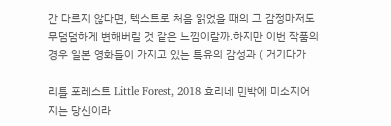간 다르지 않다면, 텍스트로 처음 읽었을 때의 그 감정마저도 무덤덤하게 변해버릴 것 같은 느낌이랄까.하지만 이번 작품의 경우 일본 영화들이 가지고 있는 특유의 감성과 ( 거기다가

리틀 포레스트 Little Forest, 2018 효리네 민박에 미소지어지는 당신이라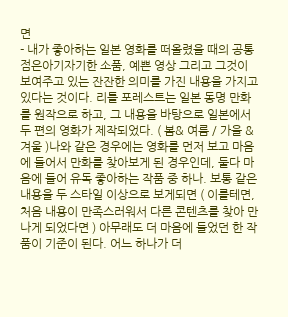면
- 내가 좋아하는 일본 영화를 떠올렸을 때의 공통점은아기자기한 소품, 예쁜 영상 그리고 그것이 보여주고 있는 잔잔한 의미를 가진 내용을 가지고 있다는 것이다. 리틀 포레스트는 일본 동명 만화를 원작으로 하고, 그 내용을 바탕으로 일본에서 두 편의 영화가 제작되었다. ( 봄& 여름 / 가을 & 겨울 )나와 같은 경우에는 영화를 먼저 보고 마음에 들어서 만화를 찾아보게 된 경우인데, 둘다 마음에 들어 유독 좋아하는 작품 중 하나. 보통 같은 내용을 두 스타일 이상으로 보게되면 ( 이를테면, 처음 내용이 만족스러워서 다른 콘텐츠를 찾아 만나게 되었다면 ) 아무래도 더 마음에 들었던 한 작품이 기준이 된다. 어느 하나가 더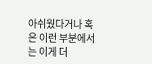아쉬웠다거나 혹은 이런 부분에서는 이게 더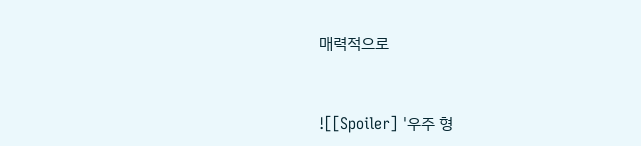매력적으로



![[Spoiler] '우주 형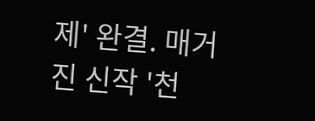제' 완결. 매거진 신작 '천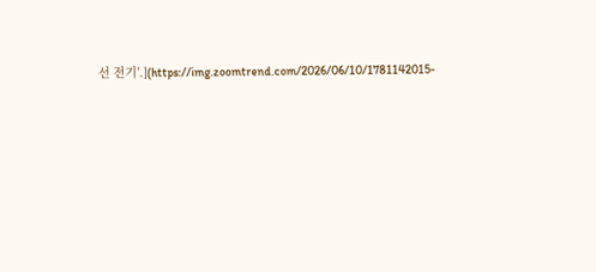선 전기'.](https://img.zoomtrend.com/2026/06/10/1781142015-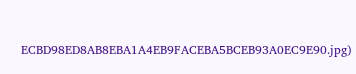ECBD98ED8AB8EBA1A4EB9FACEBA5BCEB93A0EC9E90.jpg)